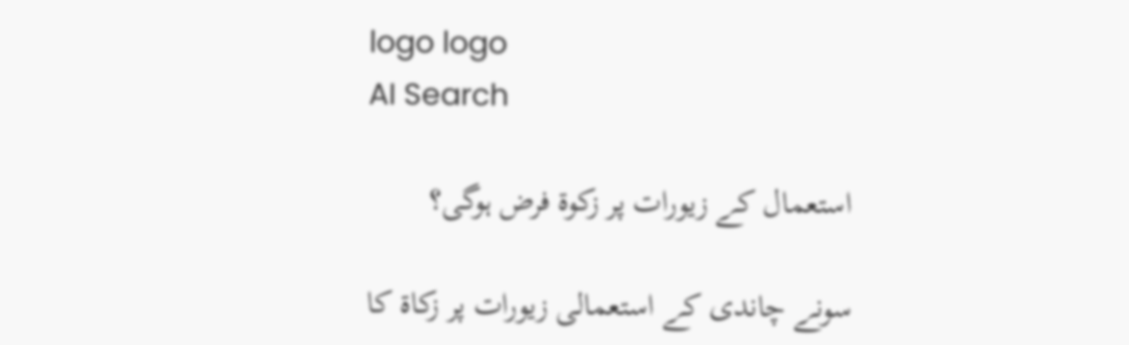logo logo
AI Search

استعمال کے زیورات پر زکوۃ فرض ہوگی؟

سونے چاندی کے استعمالی زیورات پر زکاۃ کا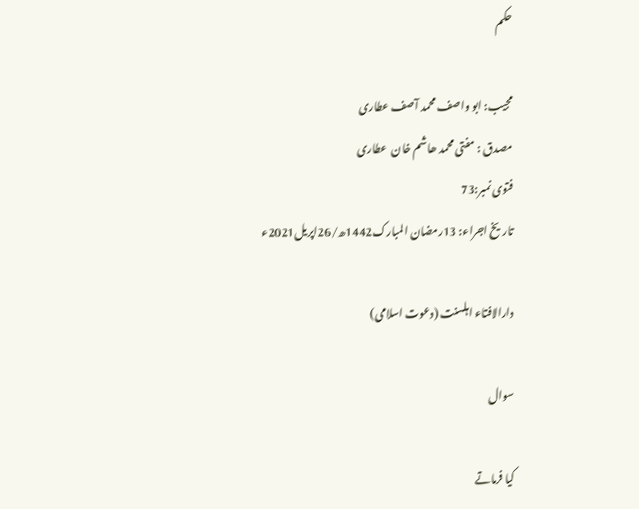حکم

مجیب: ابو واصف محمد آصف عطاری
مصدق : مفتی محمد ھاشم خان  عطاری
فتوی نمبر:73
تاریخ اجراء: 13رمضان المبارک1442ھ/26اپریل2021ء

دارالافتاء اہلسنت (دعوت اسلامی)

سوال

کیا فرماتے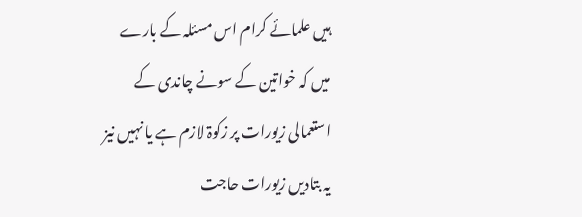ہیں علمائے کرام اس مسئلہ کے بارے میں کہ خواتین کے سونے چاندی کے استعمالی زیورات پر زکوۃ لازم ہے یا نہیں نیز یہ بتادیں زیورات حاجت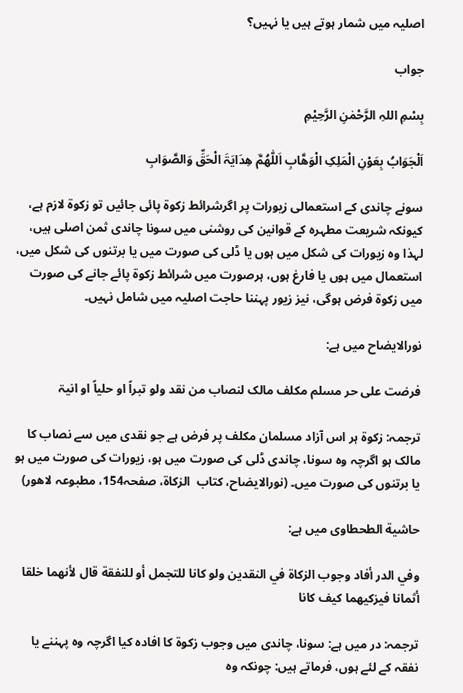اصلیہ میں شمار ہوتے ہیں یا نہیں؟

جواب

بِسْمِ اللہِ الرَّحْمٰنِ الرَّحِیْمِ

اَلْجَوَابُ بِعَوْنِ الْمَلِکِ الْوَھَّابِ اَللّٰھُمَّ ھِدَایَۃَ الْحَقِّ وَالصَّوَابِ

سونے چاندی کے استعمالی زیورات پر اگرشرائط زکوۃ پائی جائیں تو زکوۃ لازم ہے، کیونکہ شریعت مطہرہ کے قوانین کی روشنی میں سونا چاندی ثمن اصلی ہیں، لہذا وہ زیورات کی شکل میں ہوں یا ڈلی کی صورت میں یا برتنوں کی شکل میں، استعمال میں ہوں یا فارغ ہوں، ہرصورت میں شرائط زکوۃ پائے جانے کی صورت میں زکوۃ فرض ہوگی، نیز زیور پہننا حاجت اصلیہ میں شامل نہیں۔

نورالایضاح میں ہے:

فرضت علی حر مسلم مکلف مالک لنصاب من نقد ولو تبراً او حلیاً او انیۃ

ترجمہ: زکوۃ ہر اس آزاد مسلمان مکلف پر فرض ہے جو نقدی میں سے نصاب کا مالک ہو اگرچہ وہ سونا، چاندی ڈلی کی صورت میں ہو، زیورات کی صورت میں ہو یا برتنوں کی صورت میں۔ (نورالایضاح، کتاب  الزکاۃ، صفحہ154، مطبوعہ لاھور)

حاشية الطحطاوی میں ہے:

وفي الدر أفاد وجوب الزكاة في النقدين ولو كانا للتجمل أو للنفقة قال لأنهما خلقا أثمانا فيزكيهما كيف كانا

ترجمہ: در میں ہے: سونا، چاندی میں وجوب زکوۃ کا افادہ کیا اگرچہ وہ پہننے یا نفقہ کے لئے ہوں، فرماتے ہیں: چونکہ وہ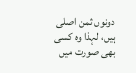دونوں ثمن اصلی ہیں، لہذا وہ کسی بھی صورت میں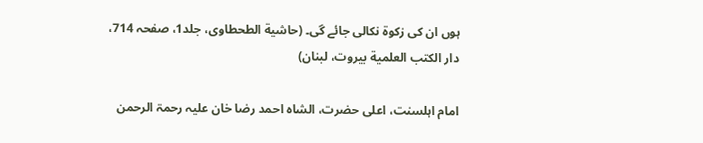ہوں ان کی زکوۃ نکالی جائے گی۔ (حاشية الطحطاوی، جلد1، صفحہ 714، دار الكتب العلمية بيروت، لبنان)

امام اہلسنت، اعلی حضرت، الشاہ احمد رضا خان علیہ رحمۃ الرحمن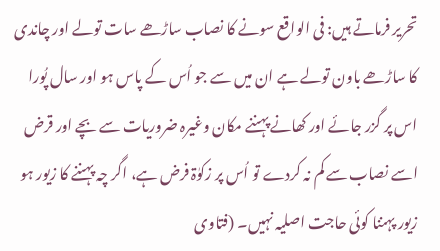تحریر فرماتے ہیں: فی الواقع سونے کا نصاب ساڑھے سات تولے اور چاندی کا ساڑھے باون تولے ہے ان میں سے جو اُس کے پاس ہو اور سال پُورا اس پر گزر جائے اور کھانے پہننے مکان وغیرہ ضروریات سے بچے اور قرض اسے نصاب سے کم نہ کردے تو اُس پر زکوٰۃ فرض ہے، اگر چہ پہننے کا زیور ہو زیور پہننا کوئی حاجت اصلیہ نہیں۔ (فتاوی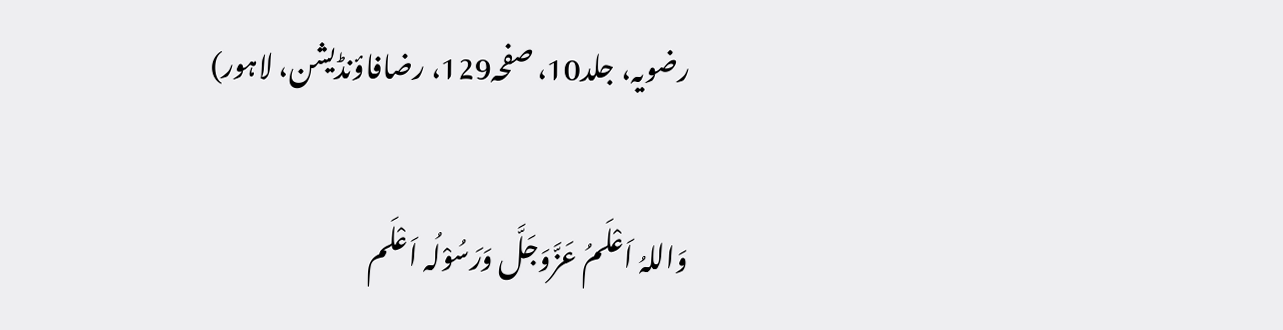رضویہ، جلد10، صفحہ129، رضافاؤنڈیشن، لاہور)

وَاللہُ اَعْلَمُ عَزَّوَجَلَّ وَرَسُوْلُہ اَعْلَم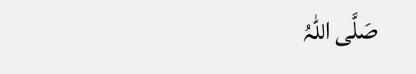صَلَّی اللّٰہُ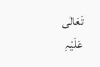تَعَالٰی عَلَیْہِ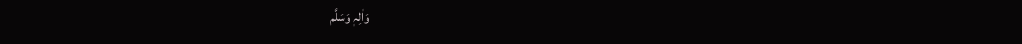وَاٰلِہٖ وَسَلَّم